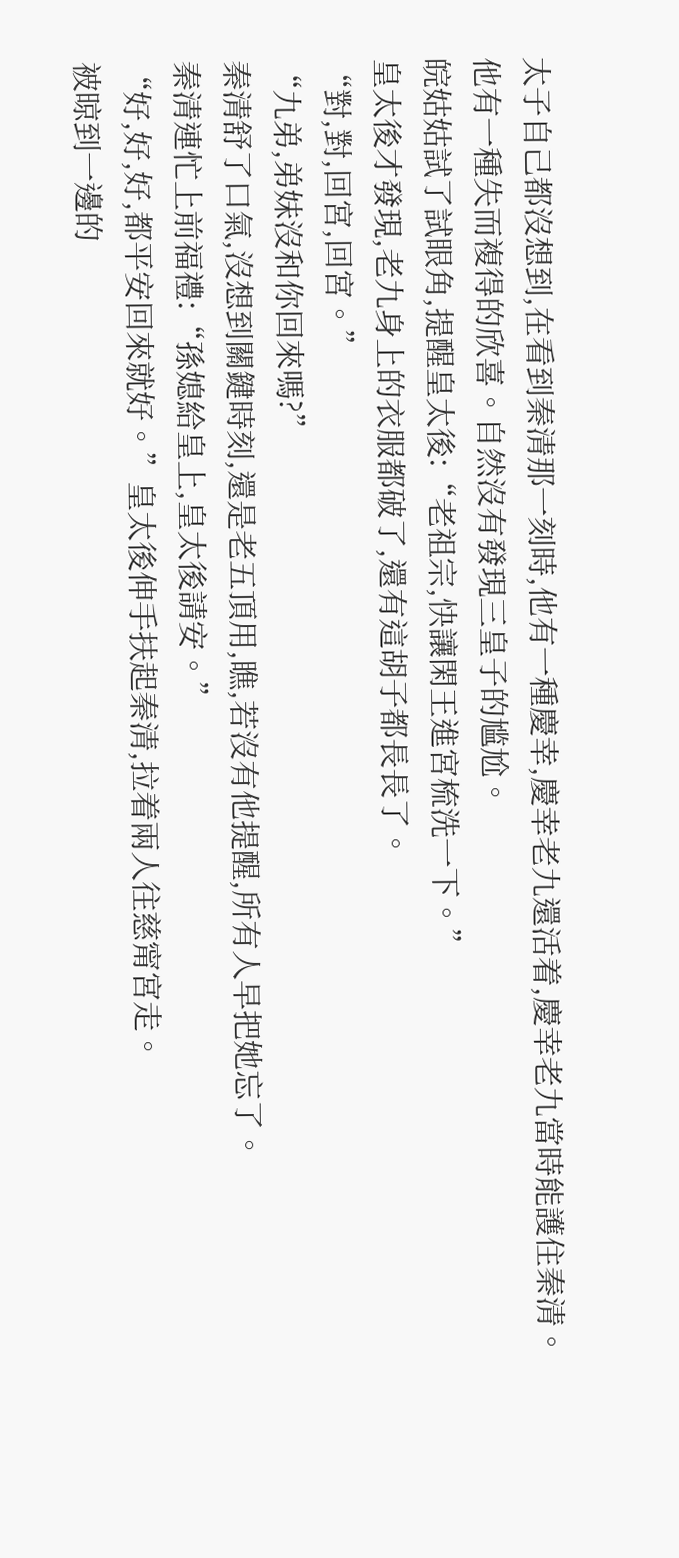太子自己都沒想到,在看到秦清那一刻時,他有一種慶幸,慶幸老九還活着,慶幸老九當時能護住秦清。
他有一種失而複得的欣喜。自然沒有發現三皇子的尴尬。
皖姑姑試了試眼角,提醒皇太後:“老祖宗,快讓閑王進宮梳洗一下。”
皇太後才發現,老九身上的衣服都破了,還有這胡子都長長了。
“對,對,回宮,回宮。”
“九弟,弟妹沒和你回來嗎?”
秦清舒了口氣,沒想到關鍵時刻,還是老五頂用,瞧,若沒有他提醒,所有人早把她忘了。
秦清連忙上前福禮:“孫媳給皇上,皇太後請安。”
“好,好,好,都平安回來就好。”皇太後伸手扶起秦清,拉着兩人往慈甯宮走。
被晾到一邊的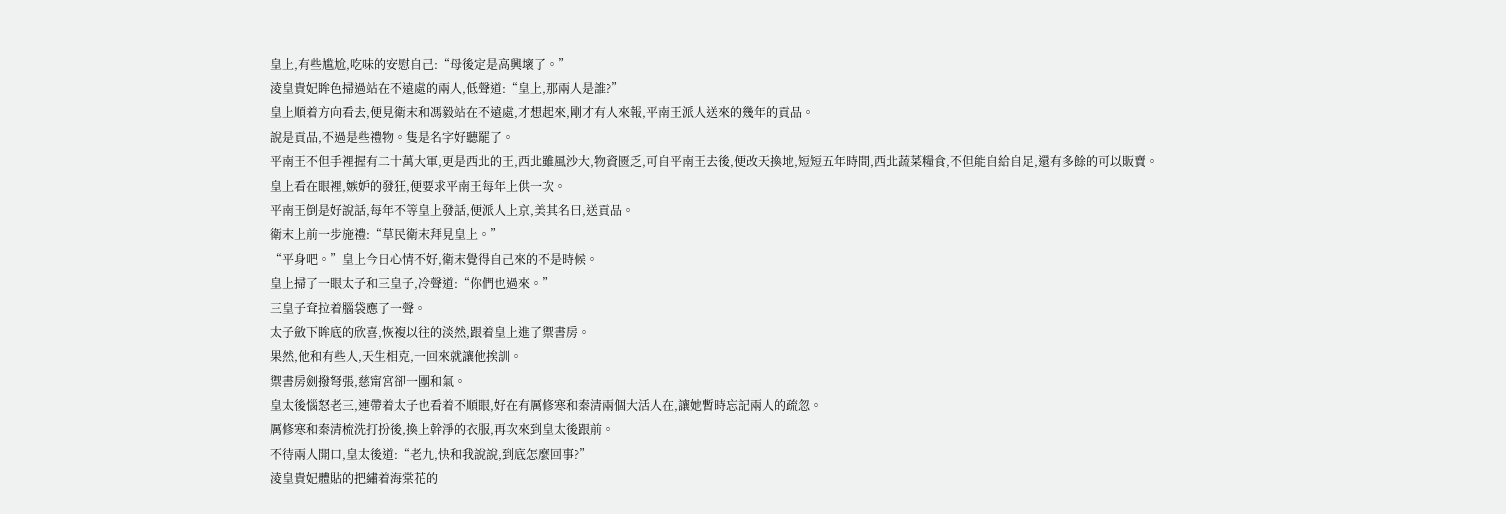皇上,有些尴尬,吃味的安慰自己:“母後定是高興壞了。”
淩皇貴妃眸色掃過站在不遠處的兩人,低聲道:“皇上,那兩人是誰?”
皇上順着方向看去,便見衛末和馮毅站在不遠處,才想起來,剛才有人來報,平南王派人送來的幾年的貢品。
說是貢品,不過是些禮物。隻是名字好聽罷了。
平南王不但手裡握有二十萬大軍,更是西北的王,西北雖風沙大,物資匮乏,可自平南王去後,便改天換地,短短五年時間,西北蔬菜糧食,不但能自給自足,還有多餘的可以販賣。
皇上看在眼裡,嫉妒的發狂,便要求平南王每年上供一次。
平南王倒是好說話,每年不等皇上發話,便派人上京,美其名曰,送貢品。
衛末上前一步施禮:“草民衛末拜見皇上。”
“平身吧。”皇上今日心情不好,衛末覺得自己來的不是時候。
皇上掃了一眼太子和三皇子,冷聲道:“你們也過來。”
三皇子耷拉着腦袋應了一聲。
太子斂下眸底的欣喜,恢複以往的淡然,跟着皇上進了禦書房。
果然,他和有些人,天生相克,一回來就讓他挨訓。
禦書房劍撥弩張,慈甯宮卻一團和氣。
皇太後惱怒老三,連帶着太子也看着不順眼,好在有厲修寒和秦清兩個大活人在,讓她暫時忘記兩人的疏忽。
厲修寒和秦清梳洗打扮後,換上幹淨的衣服,再次來到皇太後跟前。
不待兩人開口,皇太後道:“老九,快和我說說,到底怎麼回事?”
淩皇貴妃體貼的把繡着海棠花的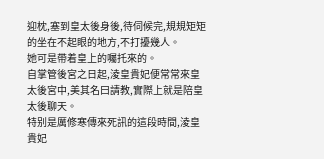迎枕,塞到皇太後身後,待伺候完,規規矩矩的坐在不起眼的地方,不打擾幾人。
她可是帶着皇上的囑托來的。
自掌管後宮之日起,淩皇貴妃便常常來皇太後宮中,美其名曰請教,實際上就是陪皇太後聊天。
特别是厲修寒傳來死訊的這段時間,淩皇貴妃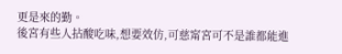更是來的勤。
後宮有些人拈酸吃味,想要效仿,可慈甯宮可不是誰都能進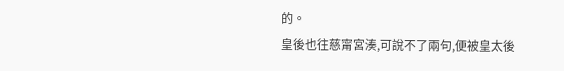的。
皇後也往慈甯宮湊,可說不了兩句,便被皇太後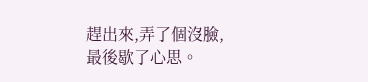趕出來,弄了個沒臉,最後歇了心思。